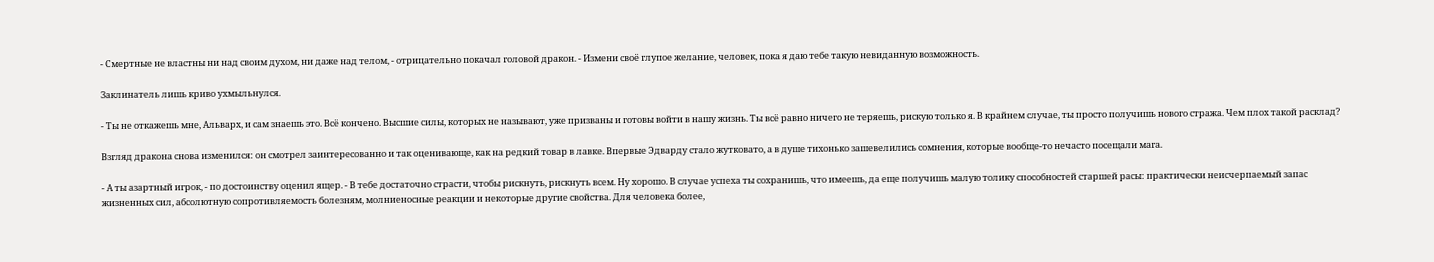- Смертные не властны ни над своим духом, ни даже над телом, - отрицательно покачал головой дракон. - Измени своё глупое желание, человек, пока я даю тебе такую невиданную возможность.

Заклинатель лишь криво ухмыльнулся.

- Ты не откажешь мне, Альварх, и сам знаешь это. Всё кончено. Высшие силы, которых не называют, уже призваны и готовы войти в нашу жизнь. Ты всё равно ничего не теряешь, рискую только я. В крайнем случае, ты просто получишь нового стража. Чем плох такой расклад?

Взгляд дракона снова изменился: он смотрел заинтересованно и так оценивающе, как на редкий товар в лавке. Впервые Эдварду стало жутковато, а в душе тихонько зашевелились сомнения, которые вообще-то нечасто посещали мага.

- А ты азартный игрок, - по достоинству оценил ящер. - В тебе достаточно страсти, чтобы рискнуть, рискнуть всем. Ну хорошо. В случае успеха ты сохранишь, что имеешь, да еще получишь малую толику способностей старшей расы: практически неисчерпаемый запас жизненных сил, абсолютную сопротивляемость болезням, молниеносные реакции и некоторые другие свойства. Для человека более,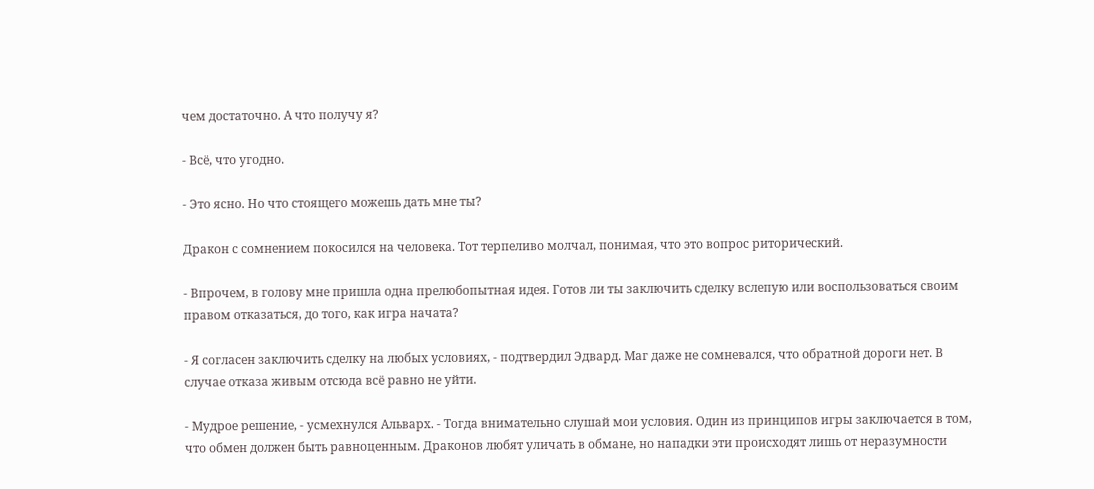чем достаточно. А что получу я?

- Всё, что угодно.

- Это ясно. Но что стоящего можешь дать мне ты?

Дракон с сомнением покосился на человека. Тот терпеливо молчал, понимая, что это вопрос риторический.

- Впрочем, в голову мне пришла одна прелюбопытная идея. Готов ли ты заключить сделку вслепую или воспользоваться своим правом отказаться, до того, как игра начата?

- Я согласен заключить сделку на любых условиях, - подтвердил Эдвард. Маг даже не сомневался, что обратной дороги нет. В случае отказа живым отсюда всё равно не уйти.

- Мудрое решение, - усмехнулся Альварх. - Тогда внимательно слушай мои условия. Один из принципов игры заключается в том, что обмен должен быть равноценным. Драконов любят уличать в обмане, но нападки эти происходят лишь от неразумности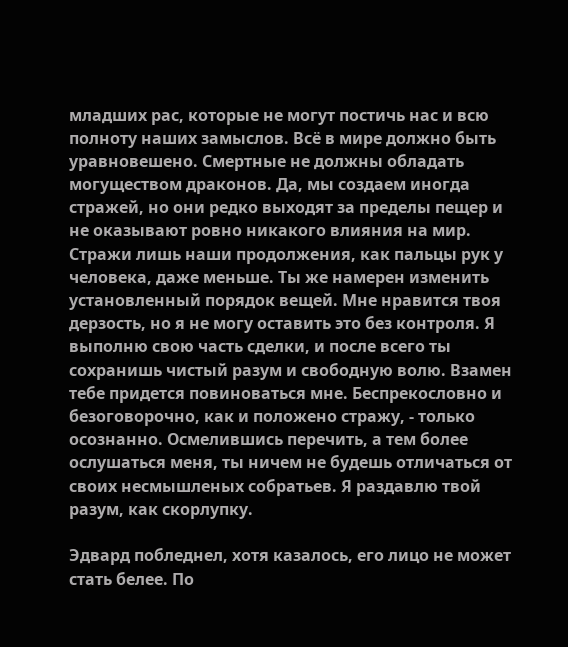младших рас, которые не могут постичь нас и всю полноту наших замыслов. Всё в мире должно быть уравновешено. Смертные не должны обладать могуществом драконов. Да, мы создаем иногда стражей, но они редко выходят за пределы пещер и не оказывают ровно никакого влияния на мир. Стражи лишь наши продолжения, как пальцы рук у человека, даже меньше. Ты же намерен изменить установленный порядок вещей. Мне нравится твоя дерзость, но я не могу оставить это без контроля. Я выполню свою часть сделки, и после всего ты сохранишь чистый разум и свободную волю. Взамен тебе придется повиноваться мне. Беспрекословно и безоговорочно, как и положено стражу, - только осознанно. Осмелившись перечить, а тем более ослушаться меня, ты ничем не будешь отличаться от своих несмышленых собратьев. Я раздавлю твой разум, как скорлупку.

Эдвард побледнел, хотя казалось, его лицо не может стать белее. По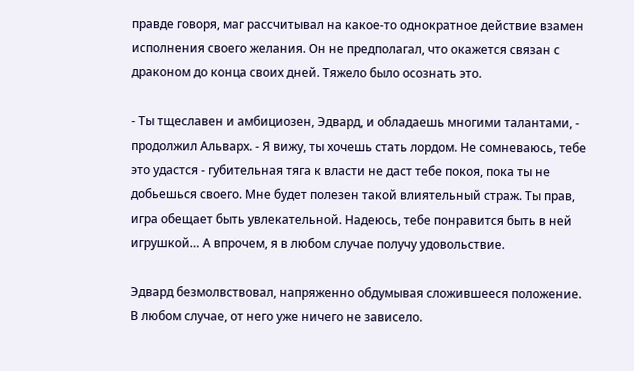правде говоря, маг рассчитывал на какое-то однократное действие взамен исполнения своего желания. Он не предполагал, что окажется связан с драконом до конца своих дней. Тяжело было осознать это.

- Ты тщеславен и амбициозен, Эдвард, и обладаешь многими талантами, - продолжил Альварх. - Я вижу, ты хочешь стать лордом. Не сомневаюсь, тебе это удастся - губительная тяга к власти не даст тебе покоя, пока ты не добьешься своего. Мне будет полезен такой влиятельный страж. Ты прав, игра обещает быть увлекательной. Надеюсь, тебе понравится быть в ней игрушкой… А впрочем, я в любом случае получу удовольствие.

Эдвард безмолвствовал, напряженно обдумывая сложившееся положение. В любом случае, от него уже ничего не зависело.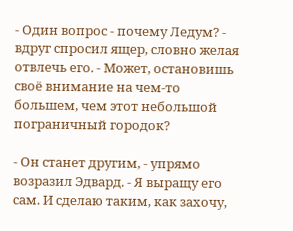- Один вопрос - почему Ледум? - вдруг спросил ящер, словно желая отвлечь его. - Может, остановишь своё внимание на чем-то большем, чем этот небольшой пограничный городок?

- Он станет другим, - упрямо возразил Эдвард. - Я выращу его сам. И сделаю таким, как захочу,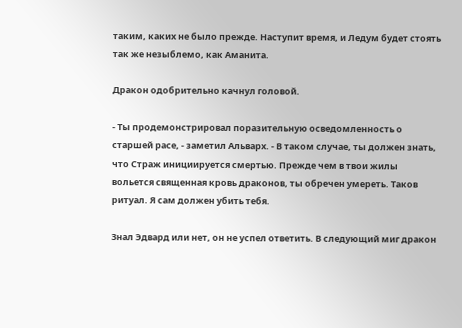таким, каких не было прежде. Наступит время, и Ледум будет стоять так же незыблемо, как Аманита.

Дракон одобрительно качнул головой.

- Ты продемонстрировал поразительную осведомленность о старшей расе, - заметил Альварх. - В таком случае, ты должен знать, что Страж инициируется смертью. Прежде чем в твои жилы вольется священная кровь драконов, ты обречен умереть. Таков ритуал. Я сам должен убить тебя.

Знал Эдвард или нет, он не успел ответить. В следующий миг дракон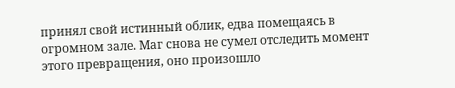принял свой истинный облик, едва помещаясь в огромном зале. Маг снова не сумел отследить момент этого превращения, оно произошло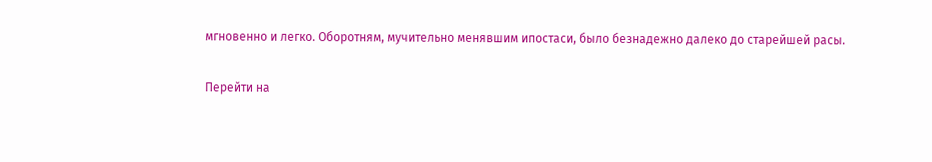мгновенно и легко. Оборотням, мучительно менявшим ипостаси, было безнадежно далеко до старейшей расы.

Перейти на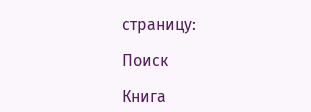страницу:

Поиск

Книга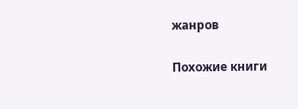жанров

Похожие книги